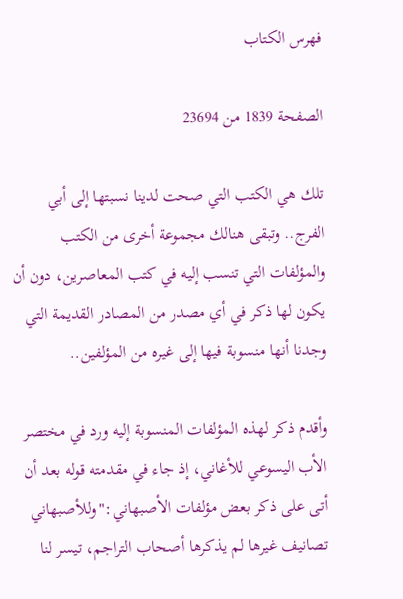فهرس الكتاب

الصفحة 1839 من 23694

تلك هي الكتب التي صحت لدينا نسبتها إلى أبي الفرج.. وتبقى هنالك مجموعة أخرى من الكتب والمؤلفات التي تنسب إليه في كتب المعاصرين، دون أن يكون لها ذكر في أي مصدر من المصادر القديمة التي وجدنا أنها منسوبة فيها إلى غيره من المؤلفين..

وأقدم ذكر لهذه المؤلفات المنسوبة إليه ورد في مختصر الأب اليسوعي للأغاني، إذ جاء في مقدمته قوله بعد أن أتى على ذكر بعض مؤلفات الأصبهاني:"وللأصبهاني تصانيف غيرها لم يذكرها أصحاب التراجم، تيسر لنا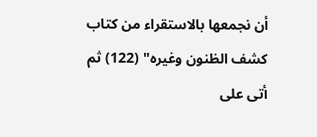أن نجمعها بالاستقراء من كتاب كشف الظنون وغيره" (122) ثم أتى على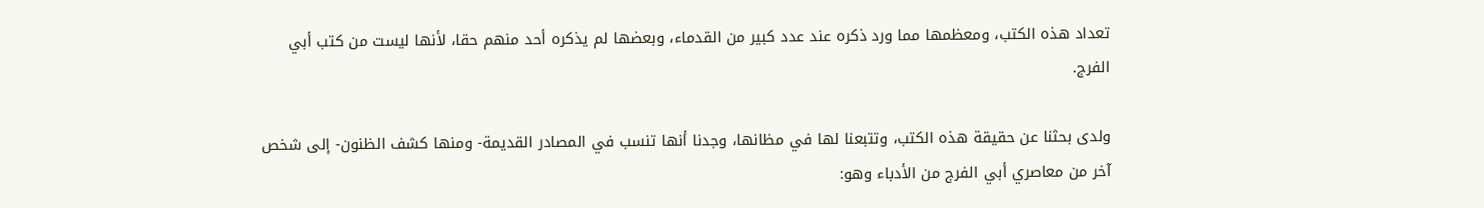تعداد هذه الكتب، ومعظمها مما ورد ذكره عند عدد كبير من القدماء، وبعضها لم يذكره أحد منهم حقا، لأنها ليست من كتب أبي الفرج.

ولدى بحثنا عن حقيقة هذه الكتب، وتتبعنا لها في مظانها، وجدنا أنها تنسب في المصادر القديمة- ومنها كشف الظنون- إلى شخص آخر من معاصري أبي الفرج من الأدباء وهو: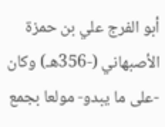أبو الفرج علي بن حمزة الأصبهاني (-356هـ) وكان -على ما يبدو- مولعا بجمع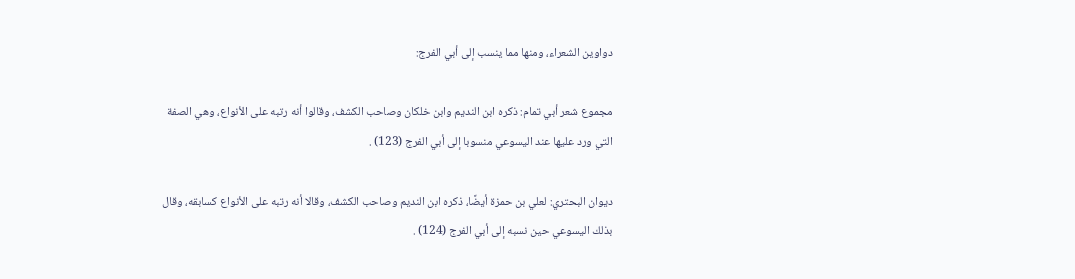دواوين الشعراء، ومنها مما ينسب إلى أبي الفرج:

مجموع شعر أبي تمام: ذكره ابن النديم وابن خلكان وصاحب الكشف، وقالوا أنه رتبه على الأنواع، وهي الصفة التي ورد عليها عند اليسوعي منسوبا إلى أبي الفرج (123) .

ديوان البحتري: لعلي بن حمزة أيضًا، ذكره ابن النديم وصاحب الكشف، وقالا أنه رتبه على الأنواع كسابقه، وقال بذلك اليسوعي حين نسبه إلى أبي الفرج (124) .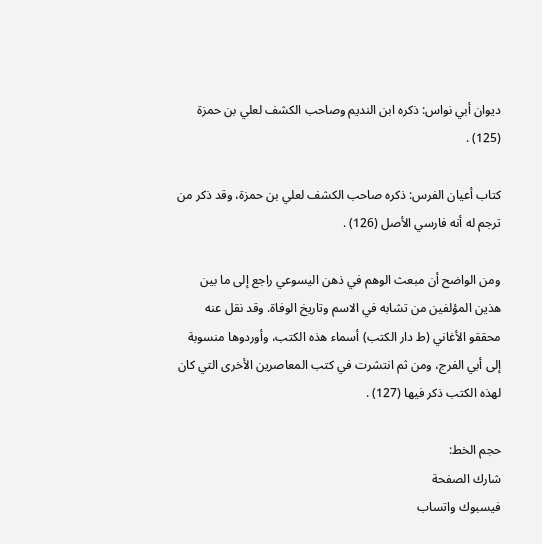ديوان أبي نواس: ذكره ابن النديم وصاحب الكشف لعلي بن حمزة (125) .

كتاب أعيان الفرس: ذكره صاحب الكشف لعلي بن حمزة، وقد ذكر من ترجم له أنه فارسي الأصل (126) .

ومن الواضح أن مبعث الوهم في ذهن اليسوعي راجع إلى ما بين هذين المؤلفين من تشابه في الاسم وتاريخ الوفاة. وقد نقل عنه محققو الأغاني (ط دار الكتب) أسماء هذه الكتب، وأوردوها منسوبة إلى أبي الفرج، ومن ثم انتشرت في كتب المعاصرين الأخرى التي كان لهذه الكتب ذكر فيها (127) .

حجم الخط:
شارك الصفحة
فيسبوك واتساب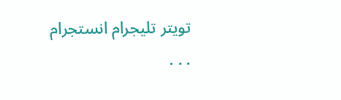تويتر تليجرام انستجرام
. . .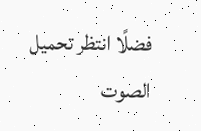فضلًا انتظر تحميل الصوت